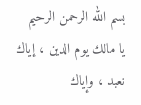بسم الله الرحمن الرحيم
يا مالك يوم الدين ، إياك نعبد ، وإياك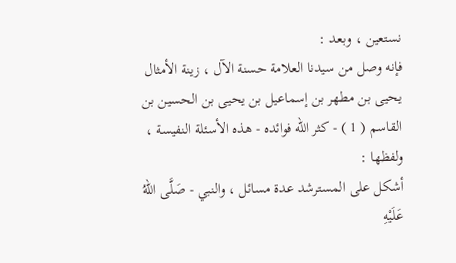نستعين ، وبعد :
فإنه وصل من سيدنا العلامة حسنة الآل ، زينة الأمثال يحيى بن مطهر بن إسماعيل بن يحيى بن الحسين بن القاسم ( 1 ) - كثر الله فوائده - هذه الأسئلة النفيسة ، ولفظها :
أشكل على المسترشد عدة مسائل ، والنبي - صَلَّى اللهُ عَلَيْهِ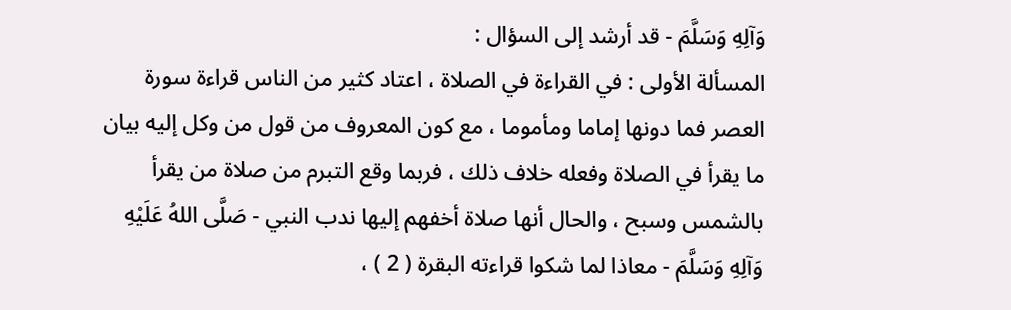وَآلِهِ وَسَلَّمَ - قد أرشد إلى السؤال :
المسألة الأولى : في القراءة في الصلاة ، اعتاد كثير من الناس قراءة سورة العصر فما دونها إماما ومأموما ، مع كون المعروف من قول من وكل إليه بيان ما يقرأ في الصلاة وفعله خلاف ذلك ، فربما وقع التبرم من صلاة من يقرأ بالشمس وسبح ، والحال أنها صلاة أخفهم إليها ندب النبي - صَلَّى اللهُ عَلَيْهِ وَآلِهِ وَسَلَّمَ - معاذا لما شكوا قراءته البقرة ( 2 ) ،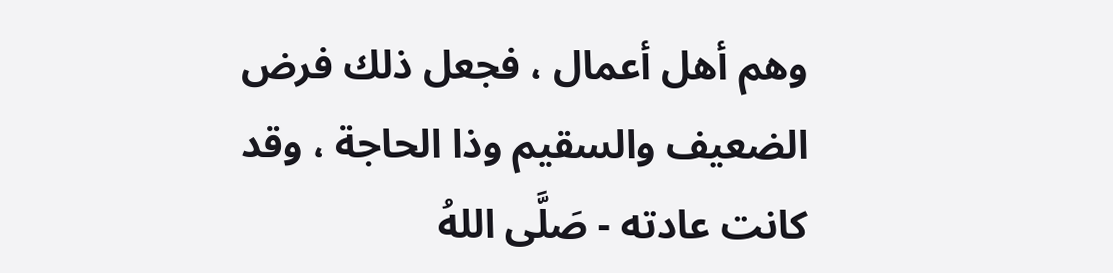وهم أهل أعمال ، فجعل ذلك فرض الضعيف والسقيم وذا الحاجة ، وقد كانت عادته - صَلَّى اللهُ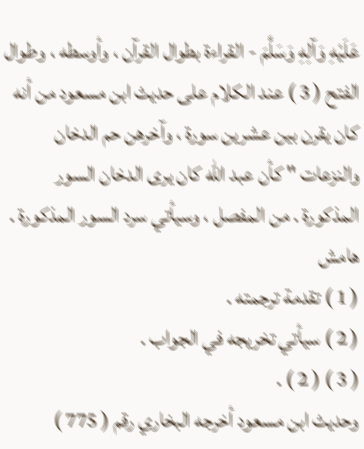عَلَيْهِ وَآلِهِ وَسَلَّمَ - القراءة بطوال القرآن ، وأوسطه ، وطوال الفتح ( 3 ) عند الكلام على حديث ابن مسعود من أنه كان يقرن بين عشرين سورة ، وآخرهن حم الدخان والنزعات " كأن عبد الله كان يرى الدخان السور المذكورة . من المفصل ، وسيأتي سرد السور المذكورة .
هامش
( 1 ) تقدمة ترجمته .
( 2 ) سيأتي تخريجه في الجواب .
( 3 ) ( 2 ) .
وحديث ابن مسعود أخرجه البخاري رقم ( 775 )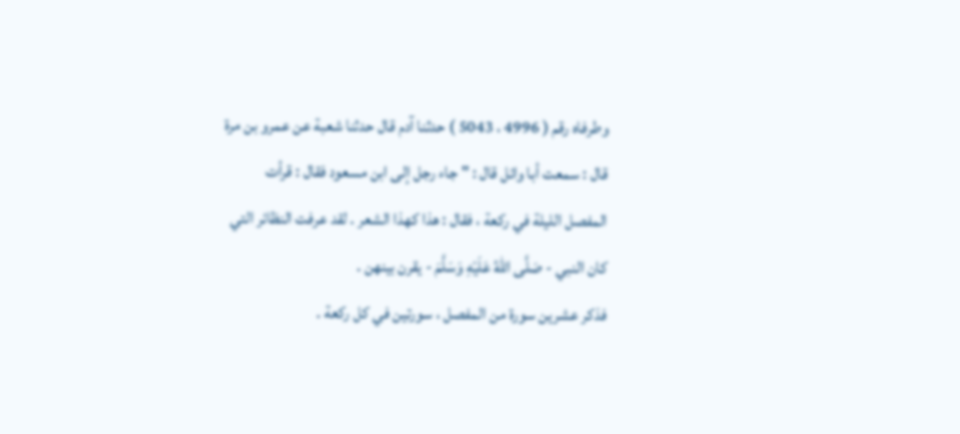وطرفاه رقم ( 4996 ، 5043 ) حدثنا آدم قال حدثنا شعبة عن عمرو بن مرة قال : سمعت أبا وائل قال : " جاء رجل إلى ابن مسعود فقال : قرأت المفصل الليلة في ركعة ، فقال : هذا كهذا الشعر . لقد عرفت النظائر التي كان النبي - صَلَّى اللهُ عَلَيْهِ وَسَلَّمَ - يقرن بينهن .
فذكر عشرين سورة من المفصل ، سورتين في كل ركعة .